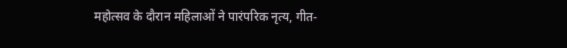महोत्सव के दौरान महिलाओं ने पारंपरिक नृत्य, गीत-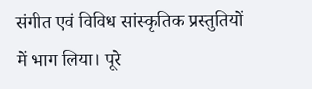संगीत एवं विविध सांस्कृतिक प्रस्तुतियों में भाग लिया। पूरे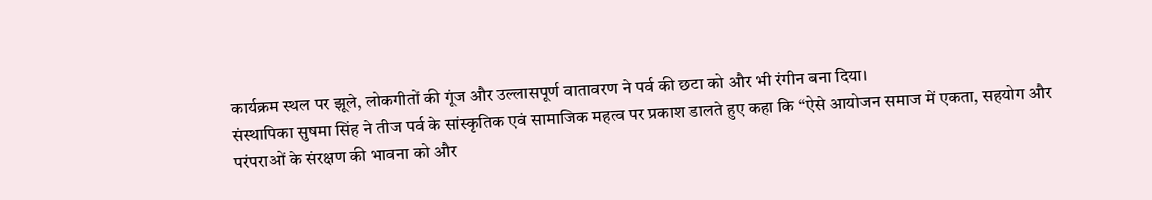कार्यक्रम स्थल पर झूले, लोकगीतों की गूंज और उल्लासपूर्ण वातावरण ने पर्व की छटा को और भी रंगीन बना दिया।
संस्थापिका सुषमा सिंह ने तीज पर्व के सांस्कृतिक एवं सामाजिक महत्व पर प्रकाश डालते हुए कहा कि “ऐसे आयोजन समाज में एकता, सहयोग और परंपराओं के संरक्षण की भावना को और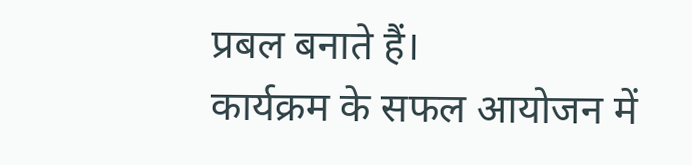प्रबल बनाते हैं।
कार्यक्रम के सफल आयोजन में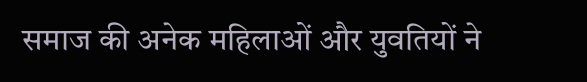समाज की अनेक महिलाओं और युवतियों ने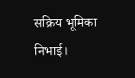सक्रिय भूमिका निभाई।